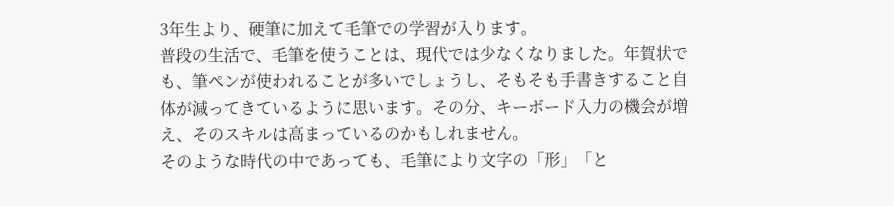3年生より、硬筆に加えて毛筆での学習が入ります。
普段の生活で、毛筆を使うことは、現代では少なくなりました。年賀状でも、筆ペンが使われることが多いでしょうし、そもそも手書きすること自体が減ってきているように思います。その分、キーボード入力の機会が増え、そのスキルは高まっているのかもしれません。
そのような時代の中であっても、毛筆により文字の「形」「と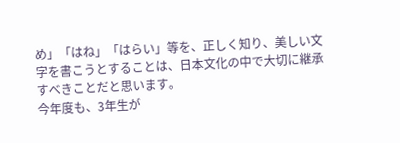め」「はね」「はらい」等を、正しく知り、美しい文字を書こうとすることは、日本文化の中で大切に継承すべきことだと思います。
今年度も、3年生が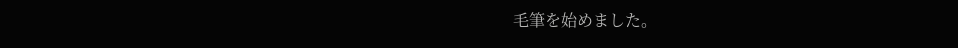毛筆を始めました。